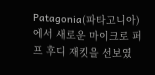Patagonia(파타고니아)에서 새로운 마이크로 퍼프 후디 재킷을 선보였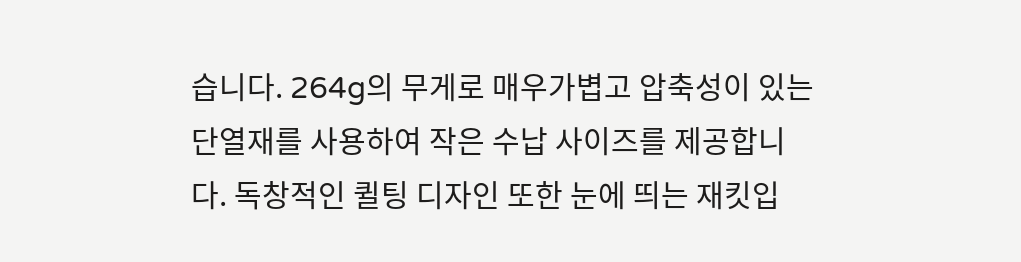습니다. 264g의 무게로 매우가볍고 압축성이 있는 단열재를 사용하여 작은 수납 사이즈를 제공합니다. 독창적인 퀼팅 디자인 또한 눈에 띄는 재킷입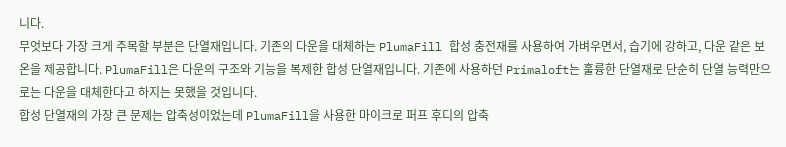니다.
무엇보다 가장 크게 주목할 부분은 단열재입니다. 기존의 다운을 대체하는 PlumaFill 합성 충전재를 사용하여 가벼우면서, 습기에 강하고, 다운 같은 보온을 제공합니다. PlumaFill은 다운의 구조와 기능을 복제한 합성 단열재입니다. 기존에 사용하던 Primaloft는 훌륭한 단열재로 단순히 단열 능력만으로는 다운을 대체한다고 하지는 못했을 것입니다.
합성 단열재의 가장 큰 문제는 압축성이었는데 PlumaFill을 사용한 마이크로 퍼프 후디의 압축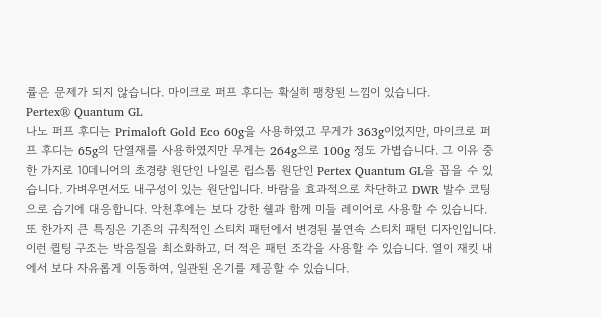률은 문제가 되지 않습니다. 마이크로 퍼프 후디는 확실히 팽창된 느낌이 있습니다.
Pertex® Quantum GL
나노 퍼프 후디는 Primaloft Gold Eco 60g을 사용하였고 무게가 363g이었지만, 마이크로 퍼프 후디는 65g의 단열재를 사용하였지만 무게는 264g으로 100g 정도 가볍습니다. 그 이유 중 한 가지로 10데니어의 초경량 원단인 나일론 립스톱 원단인 Pertex Quantum GL을 꼽을 수 있습니다. 가벼우면서도 내구성이 있는 원단입니다. 바람을 효과적으로 차단하고 DWR 발수 코팅으로 습기에 대응합니다. 악천후에는 보다 강한 쉘과 함께 미들 레이어로 사용할 수 있습니다.
또 한가지 큰 특징은 기존의 규칙적인 스티치 패턴에서 변경된 불연속 스티치 패턴 디자인입니다. 이런 퀼팅 구조는 박음질을 최소화하고, 더 적은 패턴 조각을 사용할 수 있습니다. 열이 재킷 내에서 보다 자유롭게 이동하여, 일관된 온기를 제공할 수 있습니다.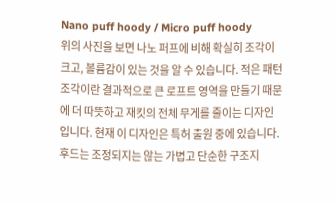Nano puff hoody / Micro puff hoody
위의 사진을 보면 나노 퍼프에 비해 확실히 조각이 크고, 볼륨감이 있는 것을 알 수 있습니다. 적은 패턴 조각이란 결과적으로 큰 로프트 영역을 만들기 때문에 더 따뜻하고 재킷의 전체 무게를 줄이는 디자인입니다. 현재 이 디자인은 특허 출원 중에 있습니다.
후드는 조정되지는 않는 가볍고 단순한 구조지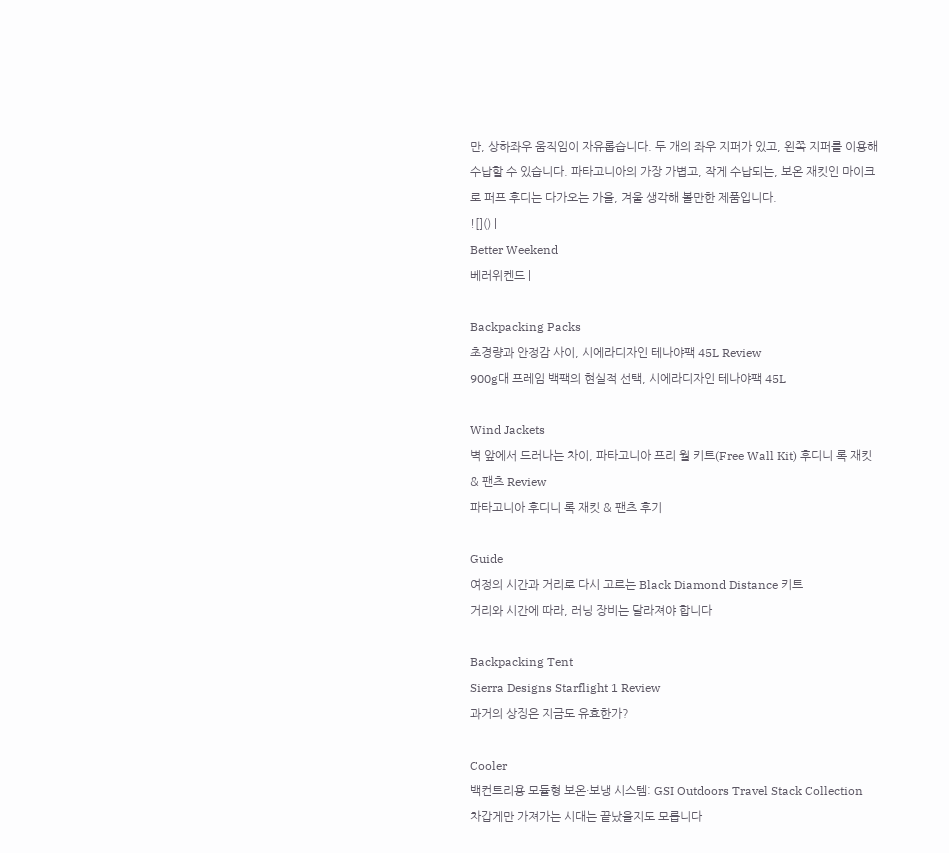만, 상하좌우 움직임이 자유롭습니다. 두 개의 좌우 지퍼가 있고, 왼쪽 지퍼를 이용해 수납할 수 있습니다. 파타고니아의 가장 가볍고, 작게 수납되는, 보온 재킷인 마이크로 퍼프 후디는 다가오는 가을, 겨울 생각해 볼만한 제품입니다.
![]() |
Better Weekend
베러위켄드 |

Backpacking Packs
초경량과 안정감 사이, 시에라디자인 테나야팩 45L Review
900g대 프레임 백팩의 현실적 선택, 시에라디자인 테나야팩 45L

Wind Jackets
벽 앞에서 드러나는 차이, 파타고니아 프리 월 키트(Free Wall Kit) 후디니 록 재킷 & 팬츠 Review
파타고니아 후디니 록 재킷 & 팬츠 후기

Guide
여정의 시간과 거리로 다시 고르는 Black Diamond Distance 키트
거리와 시간에 따라, 러닝 장비는 달라져야 합니다

Backpacking Tent
Sierra Designs Starflight 1 Review
과거의 상징은 지금도 유효한가?

Cooler
백컨트리용 모듈형 보온·보냉 시스템: GSI Outdoors Travel Stack Collection
차갑게만 가져가는 시대는 끝났을지도 모릅니다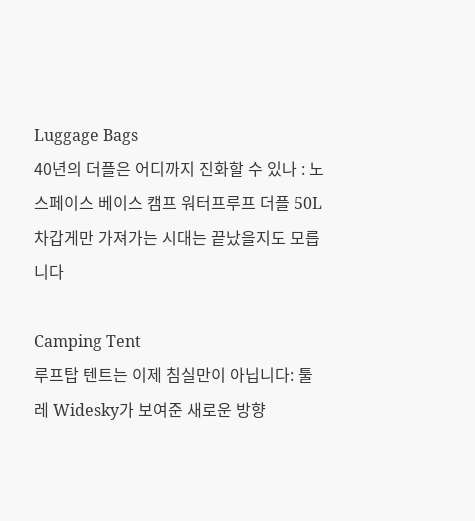Luggage Bags
40년의 더플은 어디까지 진화할 수 있나 : 노스페이스 베이스 캠프 워터프루프 더플 50L
차갑게만 가져가는 시대는 끝났을지도 모릅니다

Camping Tent
루프탑 텐트는 이제 침실만이 아닙니다: 툴레 Widesky가 보여준 새로운 방향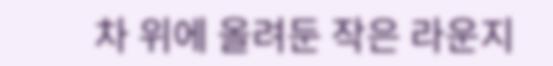차 위에 올려둔 작은 라운지